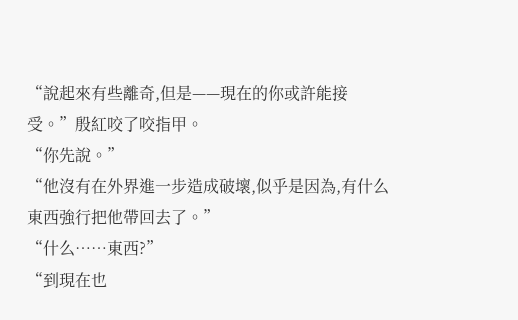“說起來有些離奇,但是——現在的你或許能接受。”殷紅咬了咬指甲。
“你先說。”
“他沒有在外界進一步造成破壞,似乎是因為,有什么東西強行把他帶回去了。”
“什么……東西?”
“到現在也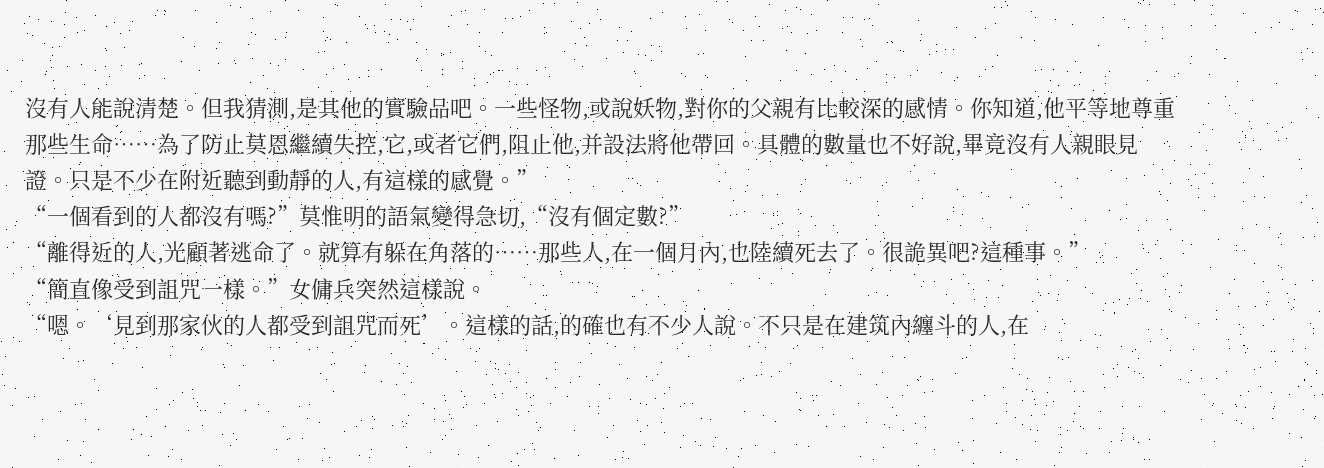沒有人能說清楚。但我猜測,是其他的實驗品吧。一些怪物,或說妖物,對你的父親有比較深的感情。你知道,他平等地尊重那些生命……為了防止莫恩繼續失控,它,或者它們,阻止他,并設法將他帶回。具體的數量也不好說,畢竟沒有人親眼見證。只是不少在附近聽到動靜的人,有這樣的感覺。”
“一個看到的人都沒有嗎?”莫惟明的語氣變得急切,“沒有個定數?”
“離得近的人,光顧著逃命了。就算有躲在角落的……那些人,在一個月內,也陸續死去了。很詭異吧?這種事。”
“簡直像受到詛咒一樣。”女傭兵突然這樣說。
“嗯。‘見到那家伙的人都受到詛咒而死’。這樣的話,的確也有不少人說。不只是在建筑內纏斗的人,在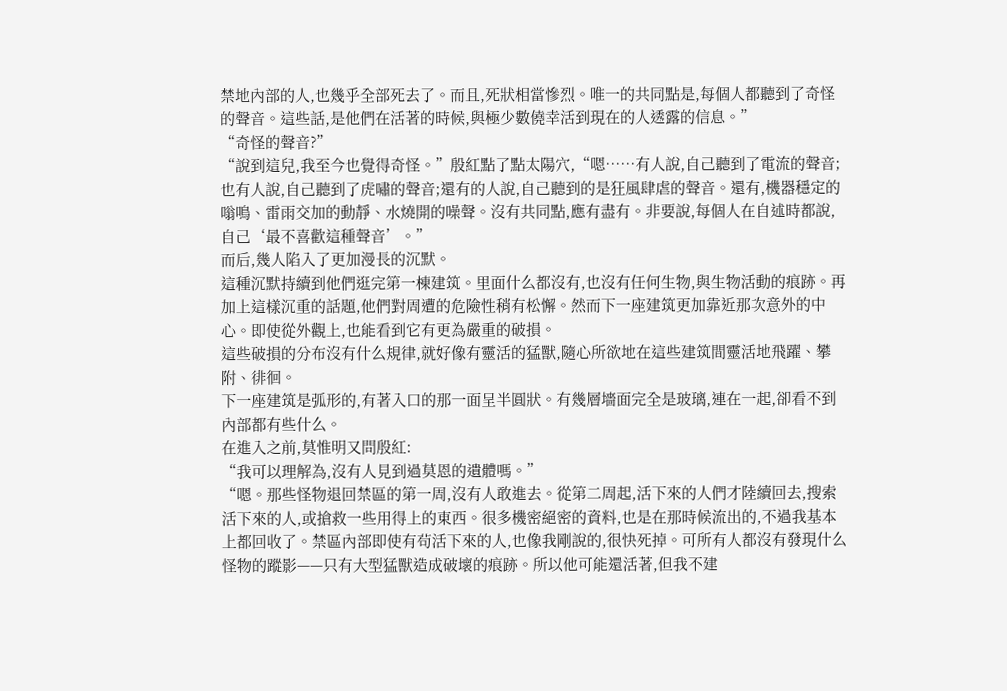禁地內部的人,也幾乎全部死去了。而且,死狀相當慘烈。唯一的共同點是,每個人都聽到了奇怪的聲音。這些話,是他們在活著的時候,與極少數僥幸活到現在的人透露的信息。”
“奇怪的聲音?”
“說到這兒,我至今也覺得奇怪。”殷紅點了點太陽穴,“嗯……有人說,自己聽到了電流的聲音;也有人說,自己聽到了虎嘯的聲音;還有的人說,自己聽到的是狂風肆虐的聲音。還有,機器穩定的嗡鳴、雷雨交加的動靜、水燒開的噪聲。沒有共同點,應有盡有。非要說,每個人在自述時都說,自己‘最不喜歡這種聲音’。”
而后,幾人陷入了更加漫長的沉默。
這種沉默持續到他們逛完第一棟建筑。里面什么都沒有,也沒有任何生物,與生物活動的痕跡。再加上這樣沉重的話題,他們對周遭的危險性稍有松懈。然而下一座建筑更加靠近那次意外的中心。即使從外觀上,也能看到它有更為嚴重的破損。
這些破損的分布沒有什么規律,就好像有靈活的猛獸,隨心所欲地在這些建筑間靈活地飛躍、攀附、徘徊。
下一座建筑是弧形的,有著入口的那一面呈半圓狀。有幾層墻面完全是玻璃,連在一起,卻看不到內部都有些什么。
在進入之前,莫惟明又問殷紅:
“我可以理解為,沒有人見到過莫恩的遺體嗎。”
“嗯。那些怪物退回禁區的第一周,沒有人敢進去。從第二周起,活下來的人們才陸續回去,搜索活下來的人,或搶救一些用得上的東西。很多機密絕密的資料,也是在那時候流出的,不過我基本上都回收了。禁區內部即使有茍活下來的人,也像我剛說的,很快死掉。可所有人都沒有發現什么怪物的蹤影——只有大型猛獸造成破壞的痕跡。所以他可能還活著,但我不建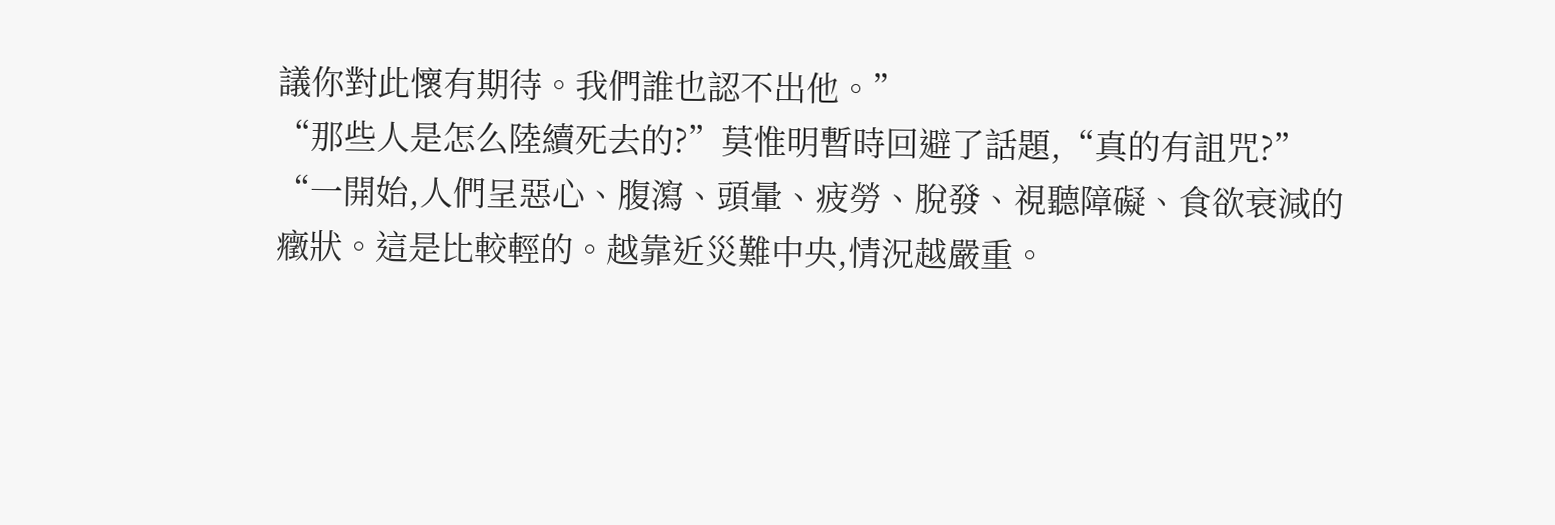議你對此懷有期待。我們誰也認不出他。”
“那些人是怎么陸續死去的?”莫惟明暫時回避了話題,“真的有詛咒?”
“一開始,人們呈惡心、腹瀉、頭暈、疲勞、脫發、視聽障礙、食欲衰減的癥狀。這是比較輕的。越靠近災難中央,情況越嚴重。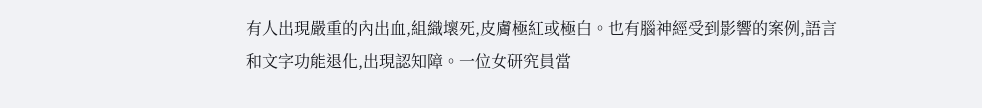有人出現嚴重的內出血,組織壞死,皮膚極紅或極白。也有腦神經受到影響的案例,語言和文字功能退化,出現認知障。一位女研究員當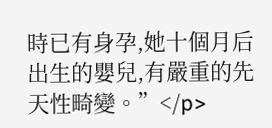時已有身孕,她十個月后出生的嬰兒,有嚴重的先天性畸變。”</p>